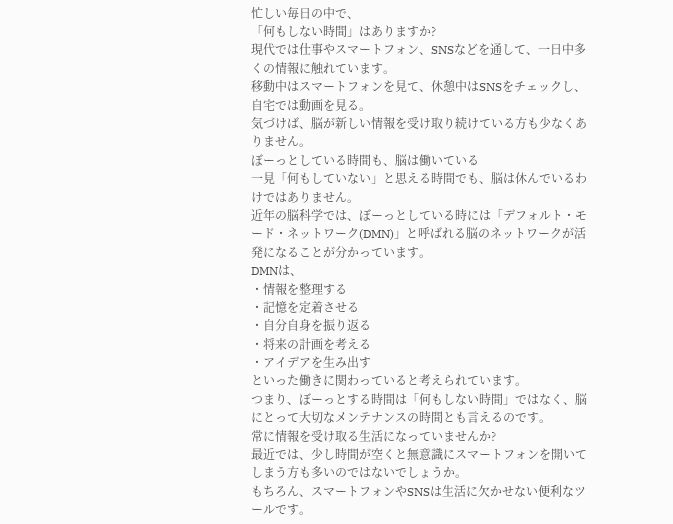忙しい毎日の中で、
「何もしない時間」はありますか?
現代では仕事やスマートフォン、SNSなどを通して、一日中多くの情報に触れています。
移動中はスマートフォンを見て、休憩中はSNSをチェックし、自宅では動画を見る。
気づけば、脳が新しい情報を受け取り続けている方も少なくありません。
ぼーっとしている時間も、脳は働いている
一見「何もしていない」と思える時間でも、脳は休んでいるわけではありません。
近年の脳科学では、ぼーっとしている時には「デフォルト・モード・ネットワーク(DMN)」と呼ばれる脳のネットワークが活発になることが分かっています。
DMNは、
・情報を整理する
・記憶を定着させる
・自分自身を振り返る
・将来の計画を考える
・アイデアを生み出す
といった働きに関わっていると考えられています。
つまり、ぼーっとする時間は「何もしない時間」ではなく、脳にとって大切なメンテナンスの時間とも言えるのです。
常に情報を受け取る生活になっていませんか?
最近では、少し時間が空くと無意識にスマートフォンを開いてしまう方も多いのではないでしょうか。
もちろん、スマートフォンやSNSは生活に欠かせない便利なツールです。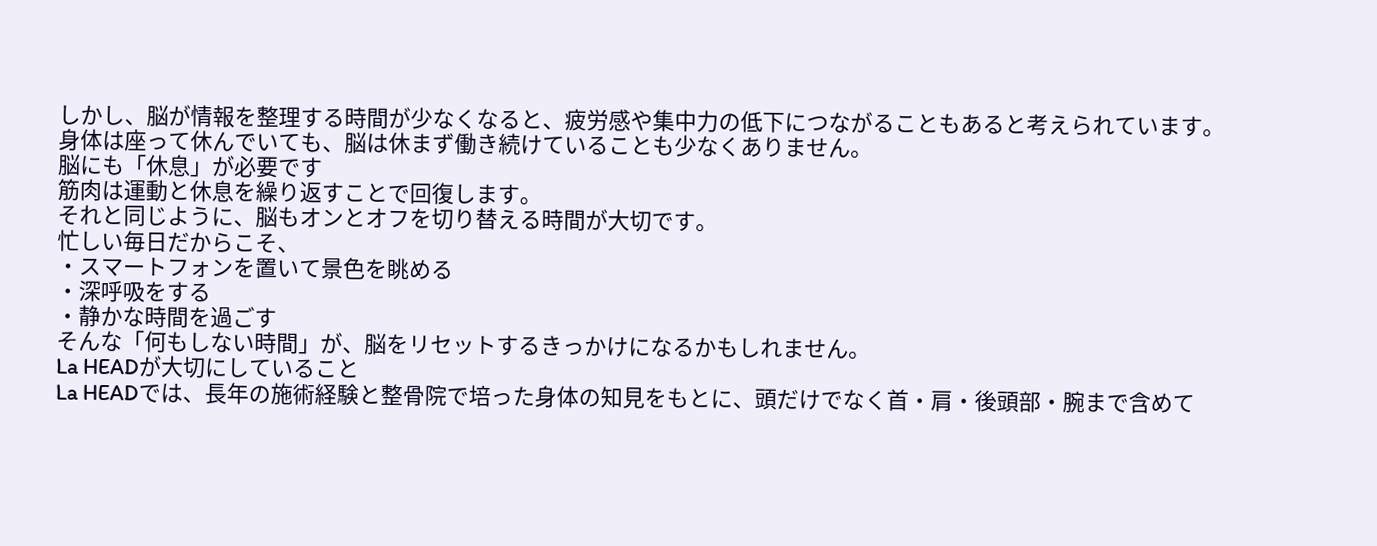しかし、脳が情報を整理する時間が少なくなると、疲労感や集中力の低下につながることもあると考えられています。
身体は座って休んでいても、脳は休まず働き続けていることも少なくありません。
脳にも「休息」が必要です
筋肉は運動と休息を繰り返すことで回復します。
それと同じように、脳もオンとオフを切り替える時間が大切です。
忙しい毎日だからこそ、
・スマートフォンを置いて景色を眺める
・深呼吸をする
・静かな時間を過ごす
そんな「何もしない時間」が、脳をリセットするきっかけになるかもしれません。
La HEADが大切にしていること
La HEADでは、長年の施術経験と整骨院で培った身体の知見をもとに、頭だけでなく首・肩・後頭部・腕まで含めて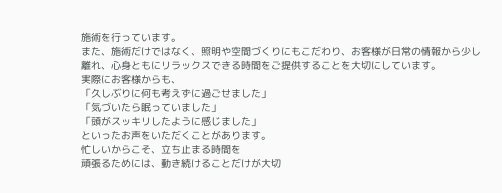施術を行っています。
また、施術だけではなく、照明や空間づくりにもこだわり、お客様が日常の情報から少し離れ、心身ともにリラックスできる時間をご提供することを大切にしています。
実際にお客様からも、
「久しぶりに何も考えずに過ごせました」
「気づいたら眠っていました」
「頭がスッキリしたように感じました」
といったお声をいただくことがあります。
忙しいからこそ、立ち止まる時間を
頑張るためには、動き続けることだけが大切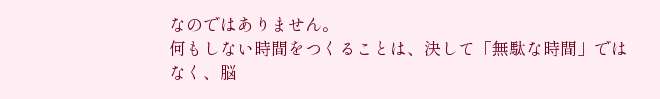なのではありません。
何もしない時間をつくることは、決して「無駄な時間」ではなく、脳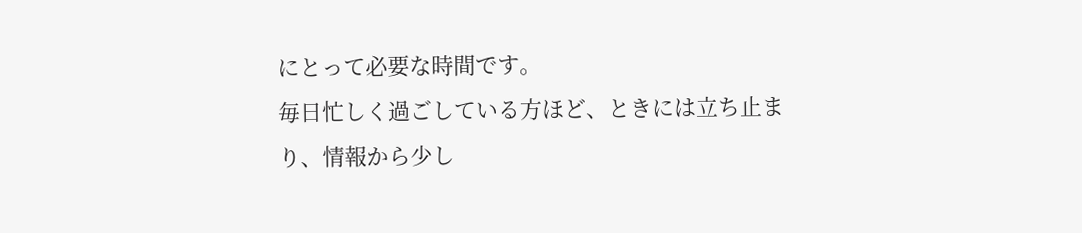にとって必要な時間です。
毎日忙しく過ごしている方ほど、ときには立ち止まり、情報から少し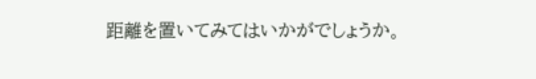距離を置いてみてはいかがでしょうか。